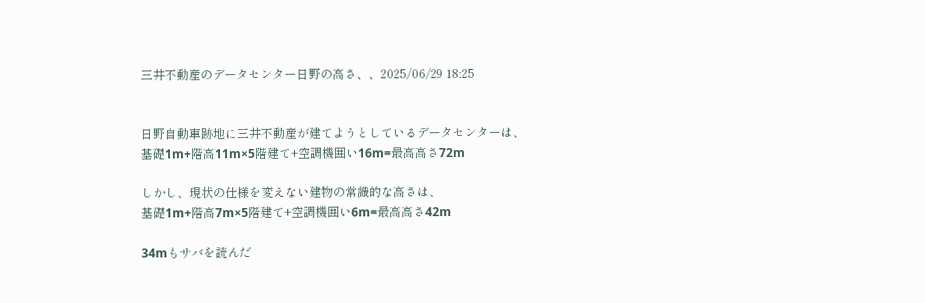三井不動産のデータセンター日野の高さ、、2025/06/29 18:25


日野自動車跡地に三井不動産が建てようとしているデータセンターは、
基礎1m+階高11m×5階建て+空調機囲い16m=最高高さ72m

しかし、現状の仕様を変えない建物の常識的な高さは、
基礎1m+階高7m×5階建て+空調機囲い6m=最高高さ42m

34mもサバを読んだ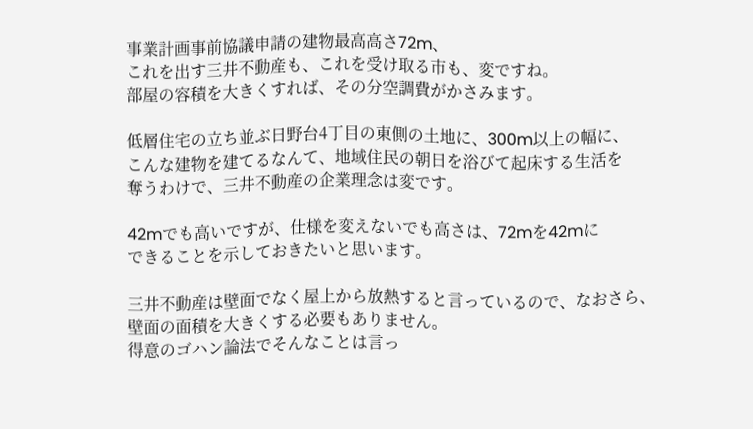事業計画事前協議申請の建物最高高さ72m、
これを出す三井不動産も、これを受け取る市も、変ですね。
部屋の容積を大きくすれば、その分空調費がかさみます。

低層住宅の立ち並ぶ日野台4丁目の東側の土地に、300m以上の幅に、
こんな建物を建てるなんて、地域住民の朝日を浴びて起床する生活を
奪うわけで、三井不動産の企業理念は変です。

42mでも高いですが、仕様を変えないでも高さは、72mを42mに
できることを示しておきたいと思います。

三井不動産は壁面でなく屋上から放熱すると言っているので、なおさら、
壁面の面積を大きくする必要もありません。
得意のゴハン論法でそんなことは言っ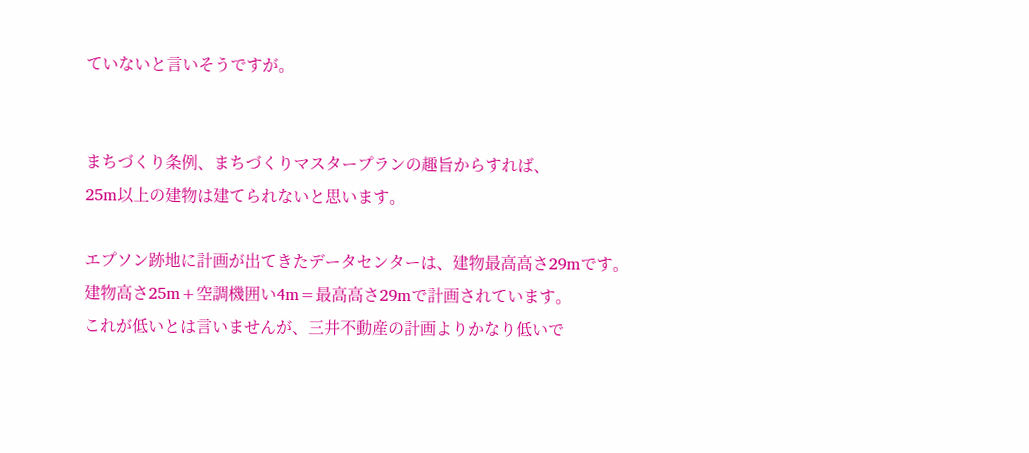ていないと言いそうですが。


まちづくり条例、まちづくりマスタープランの趣旨からすれば、
25m以上の建物は建てられないと思います。

エプソン跡地に計画が出てきたデータセンターは、建物最高高さ29mです。
建物高さ25m+空調機囲い4m=最高高さ29mで計画されています。
これが低いとは言いませんが、三井不動産の計画よりかなり低いで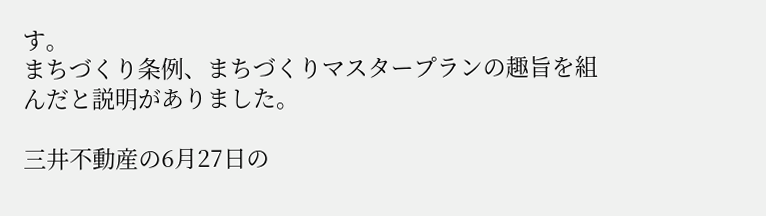す。
まちづくり条例、まちづくりマスタープランの趣旨を組んだと説明がありました。

三井不動産の6月27日の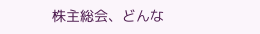株主総会、どんな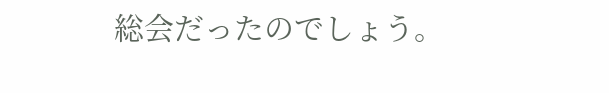総会だったのでしょう。